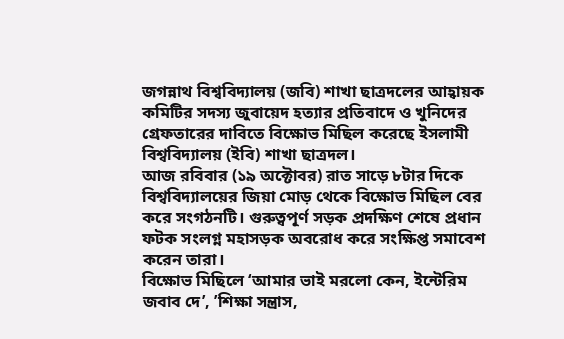জগন্নাথ বিশ্ববিদ্যালয় (জবি) শাখা ছাত্রদলের আহ্বায়ক কমিটির সদস্য জুবায়েদ হত্যার প্রতিবাদে ও খুনিদের গ্রেফতারের দাবিতে বিক্ষোভ মিছিল করেছে ইসলামী বিশ্ববিদ্যালয় (ইবি) শাখা ছাত্রদল।
আজ রবিবার (১৯ অক্টোবর) রাত সাড়ে ৮টার দিকে বিশ্ববিদ্যালয়ের জিয়া মোড় থেকে বিক্ষোভ মিছিল বের করে সংগঠনটি। গুরুত্বপূর্ণ সড়ক প্রদক্ষিণ শেষে প্রধান ফটক সংলগ্ন মহাসড়ক অবরোধ করে সংক্ষিপ্ত সমাবেশ করেন তারা।
বিক্ষোভ মিছিলে ‘আমার ভাই মরলো কেন, ইন্টেরিম জবাব দে’, ’শিক্ষা সন্ত্রাস,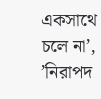একসাথে চলে না’, ’নিরাপদ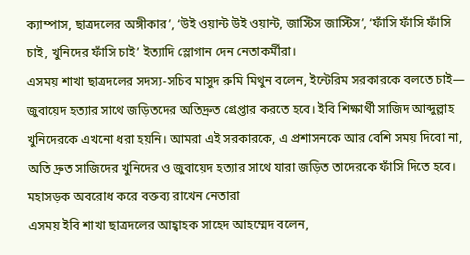ক্যাম্পাস, ছাত্রদলের অঙ্গীকার’, ‘উই ওয়ান্ট উই ওয়ান্ট, জাস্টিস জাস্টিস’, ‘ফাঁসি ফাঁসি ফাঁসি চাই, খুনিদের ফাঁসি চাই’ ইত্যাদি স্লোগান দেন নেতাকর্মীরা।
এসময় শাখা ছাত্রদলের সদস্য-সচিব মাসুদ রুমি মিথুন বলেন, ইন্টেরিম সরকারকে বলতে চাই— জুবায়েদ হত্যার সাথে জড়িতদের অতিদ্রুত গ্রেপ্তার করতে হবে। ইবি শিক্ষার্থী সাজিদ আব্দুল্লাহ খুনিদেরকে এখনো ধরা হয়নি। আমরা এই সরকারকে, এ প্রশাসনকে আর বেশি সময় দিবো না, অতি দ্রুত সাজিদের খুনিদের ও জুবায়েদ হত্যার সাথে যারা জড়িত তাদেরকে ফাঁসি দিতে হবে।
মহাসড়ক অবরোধ করে বক্তব্য রাখেন নেতারা
এসময় ইবি শাখা ছাত্রদলের আহ্বাহক সাহেদ আহম্মেদ বলেন,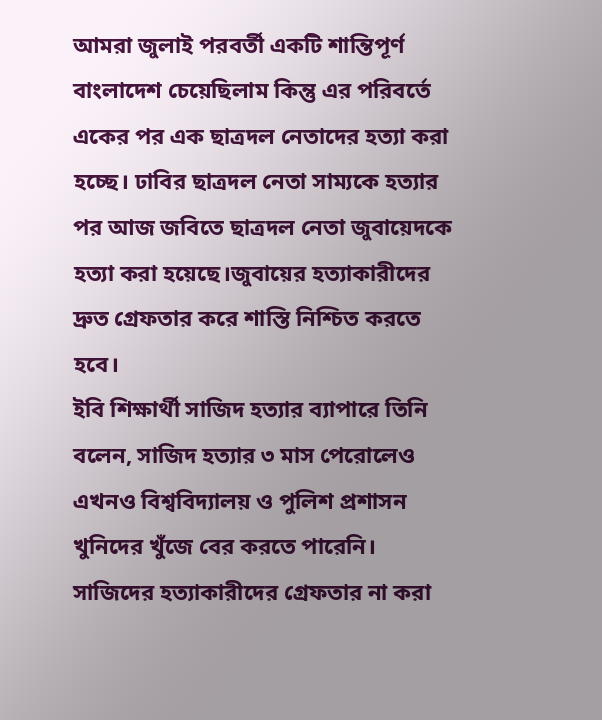আমরা জুলাই পরবর্তী একটি শান্তিপূর্ণ বাংলাদেশ চেয়েছিলাম কিন্তু এর পরিবর্তে একের পর এক ছাত্রদল নেতাদের হত্যা করা হচ্ছে। ঢাবির ছাত্রদল নেতা সাম্যকে হত্যার পর আজ জবিতে ছাত্রদল নেতা জুবায়েদকে হত্যা করা হয়েছে।জুবায়ের হত্যাকারীদের দ্রুত গ্রেফতার করে শাস্তি নিশ্চিত করতে হবে।
ইবি শিক্ষার্থী সাজিদ হত্যার ব্যাপারে তিনি বলেন, সাজিদ হত্যার ৩ মাস পেরোলেও এখনও বিশ্ববিদ্যালয় ও পুলিশ প্রশাসন খুনিদের খুঁজে বের করতে পারেনি। সাজিদের হত্যাকারীদের গ্রেফতার না করা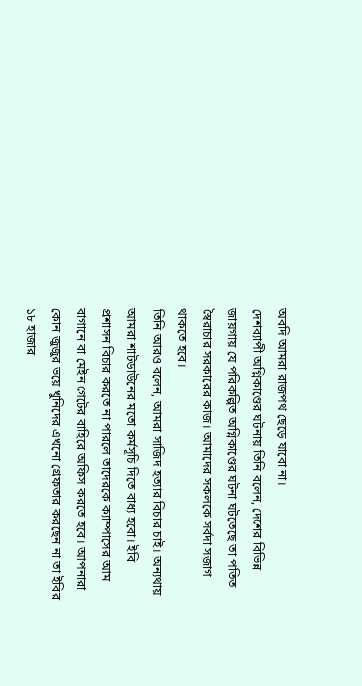অবদি আমরা রাজপথ ছেড়ে যাবো না।
দেশব্যাপী অগ্নিকাণ্ডের ঘটনায় তিনি বলেন, দেশের বিভিন্ন জায়গায় যে পরিকল্পিত অগ্নিকাণ্ডের ঘটনা ঘটতেছে তা পতিত স্বৈরাচার সরকারের কাজ। আমাদের সকলকে সর্বদা সজাগ থাকতে হবে।
তিনি আরও বলেন, আমরা সাজিদ হত্যার বিচার চাই। অন্যথায় আমরা শাটডাউনের মতো কর্মসূচি দিতে বাধ্য হবো। ইবি প্রশাসন বিচার করতে না পারলে তাদেরকে ক্যাম্পাসের আম বাগানে বা মেইন গেটের বাহিরে অফিস করতে হবে। আপনারা কোন জুজুর ভয়ে খুনিদের এখনো গ্রেফতার করছেন না তা ইবির ১৮ হাজার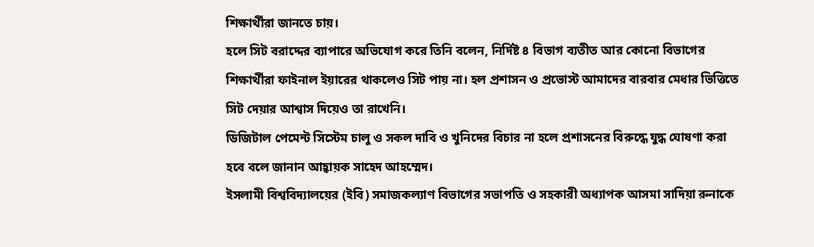শিক্ষার্থীরা জানতে চায়।
হলে সিট বরাদ্দের ব্যাপারে অভিযোগ করে তিনি বলেন, নির্দিষ্ট ৪ বিভাগ ব্যতীত আর কোনো বিভাগের শিক্ষার্থীরা ফাইনাল ইয়ারের থাকলেও সিট পায় না। হল প্রশাসন ও প্রভোস্ট আমাদের বারবার মেধার ভিত্তিতে সিট দেয়ার আশ্বাস দিয়েও তা রাখেনি।
ডিজিটাল পেমেন্ট সিস্টেম চালু ও সকল দাবি ও খুনিদের বিচার না হলে প্রশাসনের বিরুদ্ধে যুদ্ধ ঘোষণা করা হবে বলে জানান আহ্বায়ক সাহেদ আহম্মেদ।
ইসলামী বিশ্ববিদ্যালয়ের (ইবি) সমাজকল্যাণ বিভাগের সভাপতি ও সহকারী অধ্যাপক আসমা সাদিয়া রুনাকে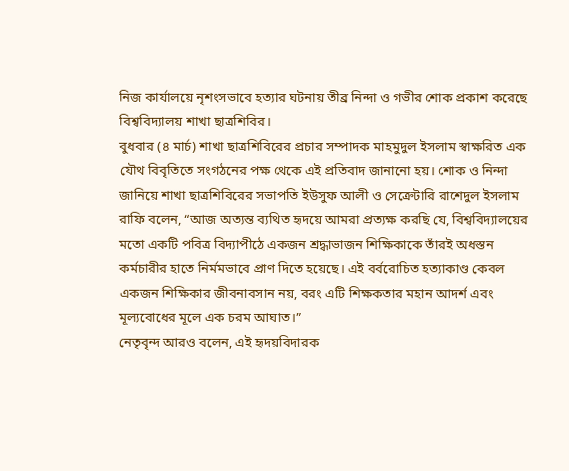নিজ কার্যালয়ে নৃশংসভাবে হত্যার ঘটনায় তীব্র নিন্দা ও গভীর শোক প্রকাশ করেছে বিশ্ববিদ্যালয় শাখা ছাত্রশিবির।
বুধবার (৪ মার্চ) শাখা ছাত্রশিবিরের প্রচার সম্পাদক মাহমুদুল ইসলাম স্বাক্ষরিত এক যৌথ বিবৃতিতে সংগঠনের পক্ষ থেকে এই প্রতিবাদ জানানো হয়। শোক ও নিন্দা জানিয়ে শাখা ছাত্রশিবিরের সভাপতি ইউসুফ আলী ও সেক্রেটারি রাশেদুল ইসলাম রাফি বলেন, “আজ অত্যন্ত ব্যথিত হৃদয়ে আমরা প্রত্যক্ষ করছি যে, বিশ্ববিদ্যালয়ের মতো একটি পবিত্র বিদ্যাপীঠে একজন শ্রদ্ধাভাজন শিক্ষিকাকে তাঁরই অধস্তন কর্মচারীর হাতে নির্মমভাবে প্রাণ দিতে হয়েছে। এই বর্বরোচিত হত্যাকাণ্ড কেবল একজন শিক্ষিকার জীবনাবসান নয়, বরং এটি শিক্ষকতার মহান আদর্শ এবং মূল্যবোধের মূলে এক চরম আঘাত।”
নেতৃবৃন্দ আরও বলেন, এই হৃদয়বিদারক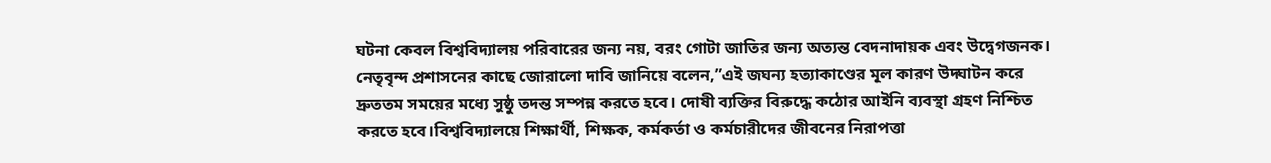ঘটনা কেবল বিশ্ববিদ্যালয় পরিবারের জন্য নয়, বরং গোটা জাতির জন্য অত্যন্ত বেদনাদায়ক এবং উদ্বেগজনক।
নেতৃবৃন্দ প্রশাসনের কাছে জোরালো দাবি জানিয়ে বলেন,”এই জঘন্য হত্যাকাণ্ডের মূল কারণ উদ্ঘাটন করে দ্রুততম সময়ের মধ্যে সুষ্ঠু তদন্ত সম্পন্ন করতে হবে। দোষী ব্যক্তির বিরুদ্ধে কঠোর আইনি ব্যবস্থা গ্রহণ নিশ্চিত করতে হবে।বিশ্ববিদ্যালয়ে শিক্ষার্থী, শিক্ষক, কর্মকর্তা ও কর্মচারীদের জীবনের নিরাপত্তা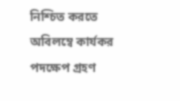নিশ্চিত করতে অবিলম্বে কার্যকর পদক্ষেপ গ্রহণ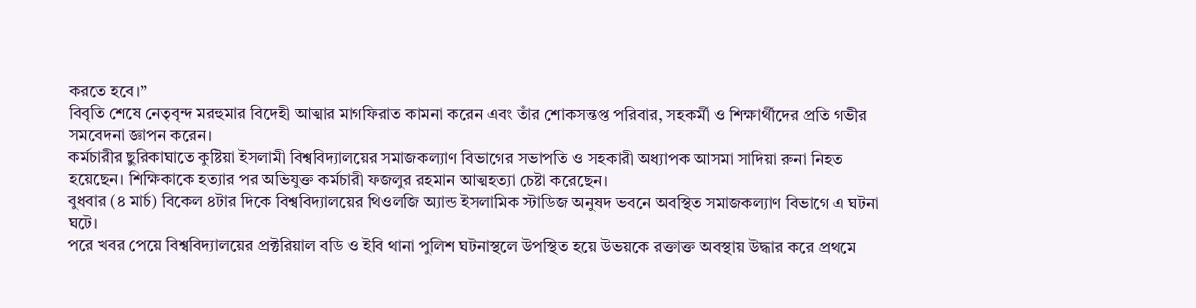করতে হবে।”
বিবৃতি শেষে নেতৃবৃন্দ মরহুমার বিদেহী আত্মার মাগফিরাত কামনা করেন এবং তাঁর শোকসন্তপ্ত পরিবার, সহকর্মী ও শিক্ষার্থীদের প্রতি গভীর সমবেদনা জ্ঞাপন করেন।
কর্মচারীর ছুরিকাঘাতে কুষ্টিয়া ইসলামী বিশ্ববিদ্যালয়ের সমাজকল্যাণ বিভাগের সভাপতি ও সহকারী অধ্যাপক আসমা সাদিয়া রুনা নিহত হয়েছেন। শিক্ষিকাকে হত্যার পর অভিযুক্ত কর্মচারী ফজলুর রহমান আত্মহত্যা চেষ্টা করেছেন।
বুধবার (৪ মার্চ) বিকেল ৪টার দিকে বিশ্ববিদ্যালয়ের থিওলজি অ্যান্ড ইসলামিক স্টাডিজ অনুষদ ভবনে অবস্থিত সমাজকল্যাণ বিভাগে এ ঘটনা ঘটে।
পরে খবর পেয়ে বিশ্ববিদ্যালয়ের প্রক্টরিয়াল বডি ও ইবি থানা পুলিশ ঘটনাস্থলে উপস্থিত হয়ে উভয়কে রক্তাক্ত অবস্থায় উদ্ধার করে প্রথমে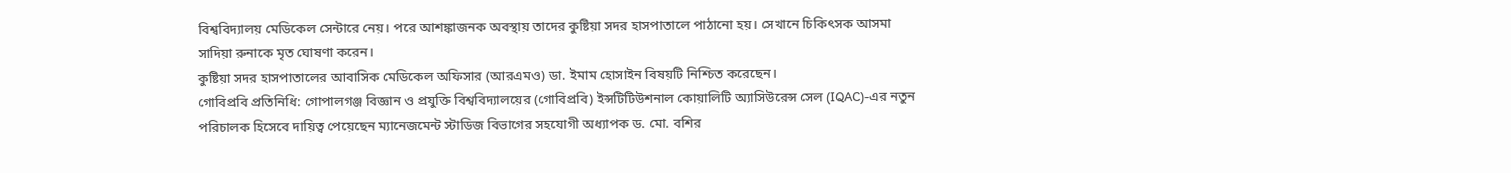বিশ্ববিদ্যালয় মেডিকেল সেন্টারে নেয়। পরে আশঙ্কাজনক অবস্থায় তাদের কুষ্টিয়া সদর হাসপাতালে পাঠানো হয়। সেখানে চিকিৎসক আসমা সাদিয়া রুনাকে মৃত ঘোষণা করেন।
কুষ্টিয়া সদর হাসপাতালের আবাসিক মেডিকেল অফিসার (আরএমও) ডা. ইমাম হোসাইন বিষয়টি নিশ্চিত করেছেন।
গোবিপ্রবি প্রতিনিধি: গোপালগঞ্জ বিজ্ঞান ও প্রযুক্তি বিশ্ববিদ্যালয়ের (গোবিপ্রবি) ইন্সটিটিউশনাল কোয়ালিটি অ্যাসিউরেন্স সেল (IQAC)-এর নতুন পরিচালক হিসেবে দায়িত্ব পেয়েছেন ম্যানেজমেন্ট স্টাডিজ বিভাগের সহযোগী অধ্যাপক ড. মো. বশির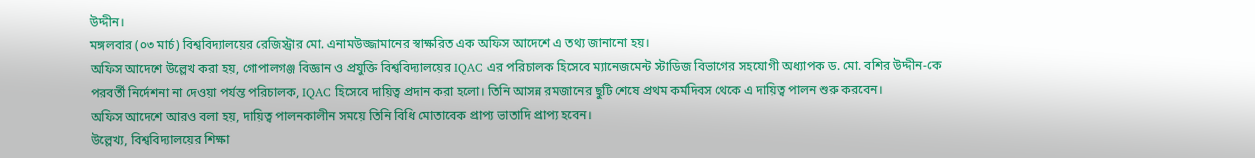উদ্দীন।
মঙ্গলবার (০৩ মার্চ) বিশ্ববিদ্যালয়ের রেজিস্ট্রার মো. এনামউজ্জামানের স্বাক্ষরিত এক অফিস আদেশে এ তথ্য জানানো হয়।
অফিস আদেশে উল্লেখ করা হয়, গোপালগঞ্জ বিজ্ঞান ও প্রযুক্তি বিশ্ববিদ্যালয়ের IQAC এর পরিচালক হিসেবে ম্যানেজমেন্ট স্টাডিজ বিভাগের সহযোগী অধ্যাপক ড. মো. বশির উদ্দীন-কে পরবর্তী নির্দেশনা না দেওয়া পর্যন্ত পরিচালক, IQAC হিসেবে দায়িত্ব প্রদান করা হলো। তিনি আসন্ন রমজানের ছুটি শেষে প্রথম কর্মদিবস থেকে এ দায়িত্ব পালন শুরু করবেন।
অফিস আদেশে আরও বলা হয়, দায়িত্ব পালনকালীন সময়ে তিনি বিধি মোতাবেক প্রাপ্য ভাতাদি প্রাপ্য হবেন।
উল্লেখ্য, বিশ্ববিদ্যালয়ের শিক্ষা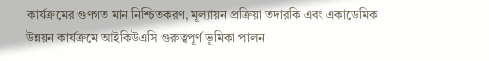কার্যক্রমের গুণগত মান নিশ্চিতকরণ, মূল্যায়ন প্রক্রিয়া তদারকি এবং একাডেমিক উন্নয়ন কার্যক্রমে আইকিউএসি গুরুত্বপূর্ণ ভূমিকা পালন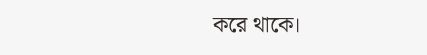করে থাকে।